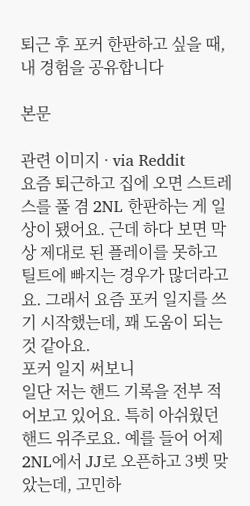퇴근 후 포커 한판하고 싶을 때, 내 경험을 공유합니다

본문

관련 이미지 · via Reddit
요즘 퇴근하고 집에 오면 스트레스를 풀 겸 2NL 한판하는 게 일상이 됐어요. 근데 하다 보면 막상 제대로 된 플레이를 못하고 틸트에 빠지는 경우가 많더라고요. 그래서 요즘 포커 일지를 쓰기 시작했는데, 꽤 도움이 되는 것 같아요.
포커 일지 써보니
일단 저는 핸드 기록을 전부 적어보고 있어요. 특히 아쉬웠던 핸드 위주로요. 예를 들어 어제 2NL에서 JJ로 오픈하고 3벳 맞았는데, 고민하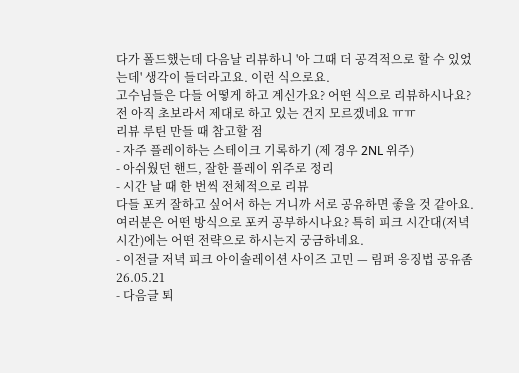다가 폴드했는데 다음날 리뷰하니 '아 그때 더 공격적으로 할 수 있었는데' 생각이 들더라고요. 이런 식으로요.
고수님들은 다들 어떻게 하고 계신가요? 어떤 식으로 리뷰하시나요? 전 아직 초보라서 제대로 하고 있는 건지 모르겠네요 ㅠㅠ
리뷰 루틴 만들 때 참고할 점
- 자주 플레이하는 스테이크 기록하기 (제 경우 2NL 위주)
- 아쉬웠던 핸드, 잘한 플레이 위주로 정리
- 시간 날 때 한 번씩 전체적으로 리뷰
다들 포커 잘하고 싶어서 하는 거니까 서로 공유하면 좋을 것 같아요. 여러분은 어떤 방식으로 포커 공부하시나요? 특히 피크 시간대(저녁 시간)에는 어떤 전략으로 하시는지 궁금하네요.
- 이전글 저녁 피크 아이솔레이션 사이즈 고민 — 림퍼 응징법 공유좀 26.05.21
- 다음글 퇴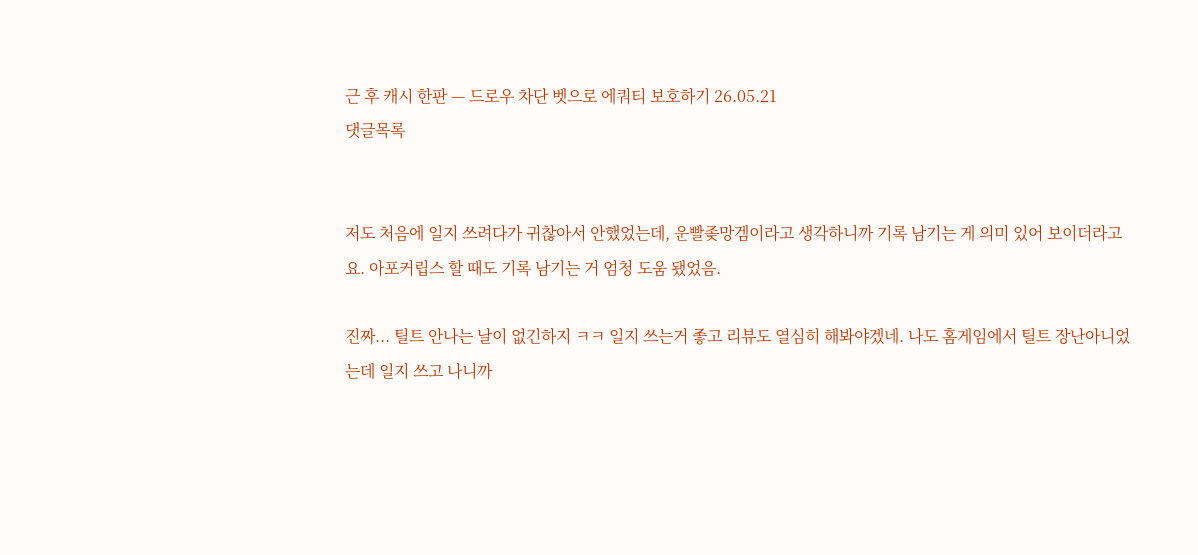근 후 캐시 한판 — 드로우 차단 벳으로 에쿼티 보호하기 26.05.21
댓글목록


저도 처음에 일지 쓰려다가 귀찮아서 안했었는데, 운빨좆망겜이라고 생각하니까 기록 남기는 게 의미 있어 보이더라고요. 아포커립스 할 때도 기록 남기는 거 엄청 도움 됐었음.

진짜... 틸트 안나는 날이 없긴하지 ㅋㅋ 일지 쓰는거 좋고 리뷰도 열심히 해봐야겠네. 나도 홈게임에서 틸트 장난아니었는데 일지 쓰고 나니까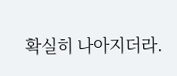확실히 나아지더라.